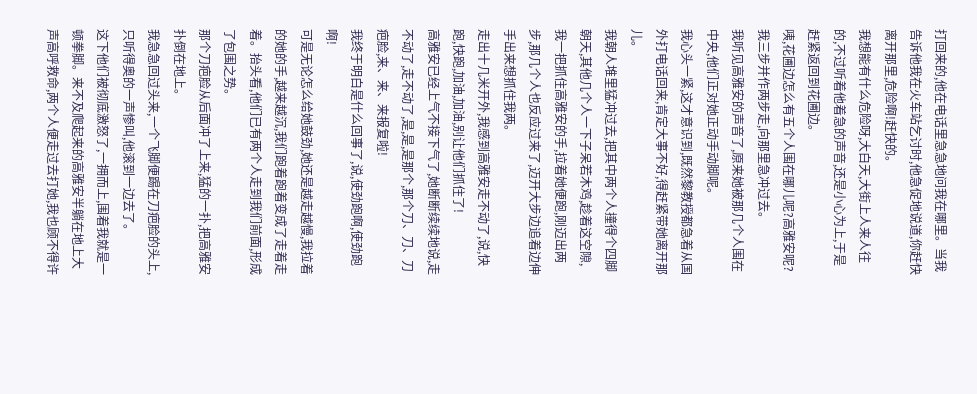打回来的,他在电话里急急地问我在哪里。当我告诉他我在火车站乞讨时,他急促地说道,你赶快离开那里,危险啊!赶快的。
我想能有什么危险呀,大白天,大街上人来人往的,不过听着他着急的声音,还是小心为上,于是赶紧返回到花圃边。
咦,花圃边怎么有五个人围在哪儿呢?高雅安呢?
我三步并作两步走,向那里急冲过去。
我听见高雅安的声音了,原来她被那几个人围在中央,他们正对她正动手动脚呢。
我心头一紧,这才意识到,既然黎教授都急着从国外打电话回来,肯定大事不好,得赶紧带她离开那儿。
我朝人堆里猛冲过去,把其中两个人撞得个四脚朝天,其他几个人一下子呆若木鸡,趁着这空隙,我一把抓住高雅安的手,拉着她便跑,刚迈出两步,那几个人也反应过来了,迈开大步边追着边伸手出来想抓住我两。
走出十几米开外,我感到高雅安走不动了,说,快跑,快跑,加油,加油,别让他们抓住了!
高雅安已经上气不接下气了,她断断续续地说,走不动了,走不动了,是,是,是那个,那个刀、刀、刀疤脸,来、来、来报复啦!
我终于明白是什么回事了,说,使劲跑啊,使劲跑啊!
可是无论怎么给她鼓劲,她还是越走越慢,我拉着的她的手,越来越沉,我们跑着跑着变成了走着走着。抬头看,他们已有两个人走到我们前面,形成了包围之势。
那个刀疤脸从后面冲了上来,猛的一扑,把高雅安扑倒在地上。
我急急回过头来,一个飞脚便踢在刀疤脸的头上,只听得奥的一声惨叫,他滚到一边去了。
这下他们被彻底激怒了,一拥而上,围着我就是一顿拳脚。来不及爬起来的高雅安半躺在地上大声高呼救命,两个人便走过去打她,我也顾不得许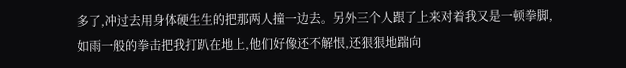多了,冲过去用身体硬生生的把那两人撞一边去。另外三个人跟了上来对着我又是一顿拳脚,如雨一般的拳击把我打趴在地上,他们好像还不解恨,还狠狠地踹向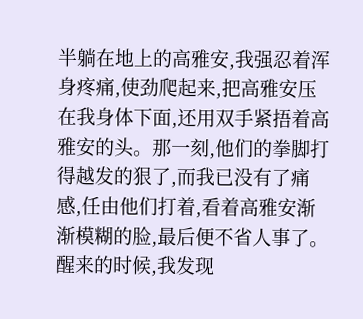半躺在地上的高雅安,我强忍着浑身疼痛,使劲爬起来,把高雅安压在我身体下面,还用双手紧捂着高雅安的头。那一刻,他们的拳脚打得越发的狠了,而我已没有了痛感,任由他们打着,看着高雅安渐渐模糊的脸,最后便不省人事了。
醒来的时候,我发现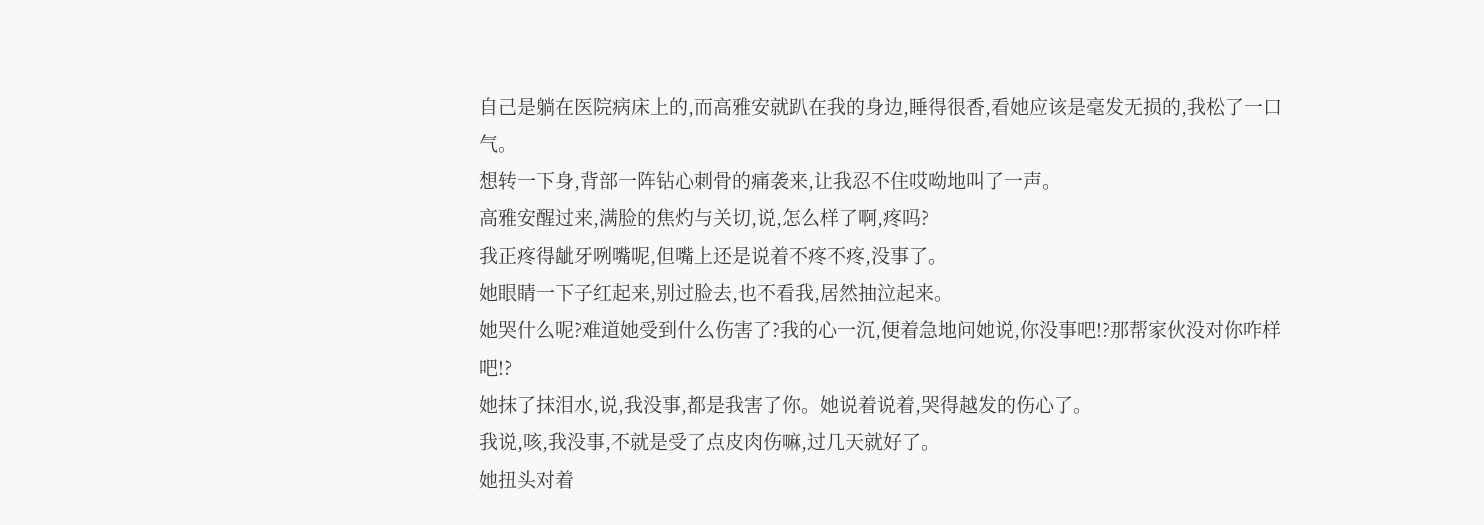自己是躺在医院病床上的,而高雅安就趴在我的身边,睡得很香,看她应该是毫发无损的,我松了一口气。
想转一下身,背部一阵钻心刺骨的痛袭来,让我忍不住哎呦地叫了一声。
高雅安醒过来,满脸的焦灼与关切,说,怎么样了啊,疼吗?
我正疼得龇牙咧嘴呢,但嘴上还是说着不疼不疼,没事了。
她眼睛一下子红起来,别过脸去,也不看我,居然抽泣起来。
她哭什么呢?难道她受到什么伤害了?我的心一沉,便着急地问她说,你没事吧!?那帮家伙没对你咋样吧!?
她抹了抹泪水,说,我没事,都是我害了你。她说着说着,哭得越发的伤心了。
我说,咳,我没事,不就是受了点皮肉伤嘛,过几天就好了。
她扭头对着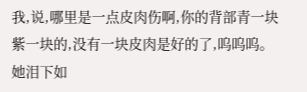我,说,哪里是一点皮肉伤啊,你的背部青一块紫一块的,没有一块皮肉是好的了,呜呜呜。
她泪下如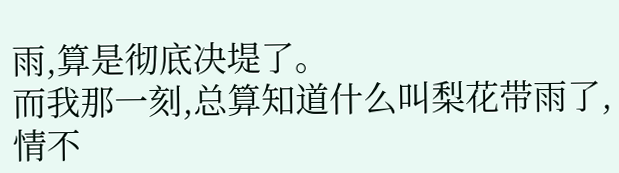雨,算是彻底决堤了。
而我那一刻,总算知道什么叫梨花带雨了,情不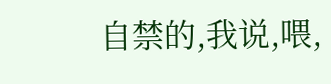自禁的,我说,喂,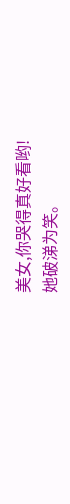美女,你哭得真好看哟!
她破涕为笑。